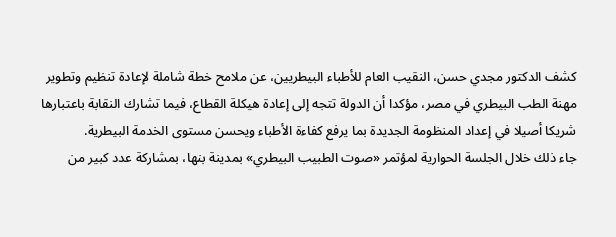كشف الدكتور مجدي حسن، النقيب العام للأطباء البيطريين، عن ملامح خطة شاملة لإعادة تنظيم وتطوير مهنة الطب البيطري في مصر، مؤكدا أن الدولة تتجه إلى إعادة هيكلة القطاع، فيما تشارك النقابة باعتبارها شريكا أصيلا في إعداد المنظومة الجديدة بما يرفع كفاءة الأطباء ويحسن مستوى الخدمة البيطرية.
جاء ذلك خلال الجلسة الحوارية لمؤتمر «صوت الطبيب البيطري» بمدينة بنها، بمشاركة عدد كبير من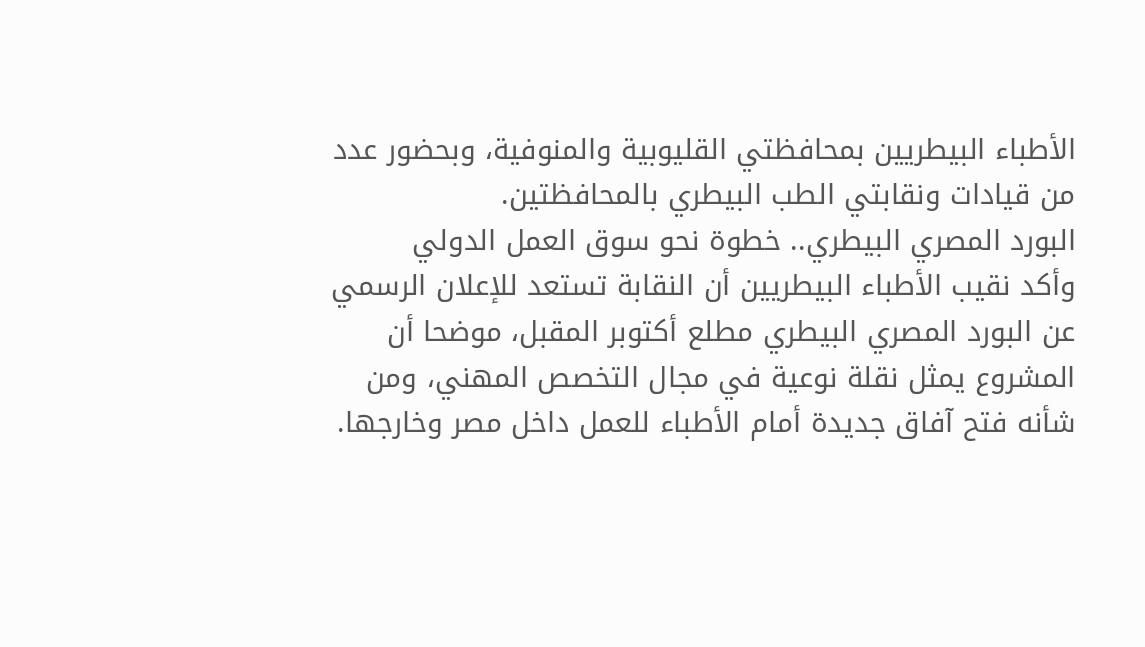الأطباء البيطريين بمحافظتي القليوبية والمنوفية، وبحضور عدد من قيادات ونقابتي الطب البيطري بالمحافظتين.
البورد المصري البيطري.. خطوة نحو سوق العمل الدولي
وأكد نقيب الأطباء البيطريين أن النقابة تستعد للإعلان الرسمي عن البورد المصري البيطري مطلع أكتوبر المقبل، موضحا أن المشروع يمثل نقلة نوعية في مجال التخصص المهني، ومن شأنه فتح آفاق جديدة أمام الأطباء للعمل داخل مصر وخارجها.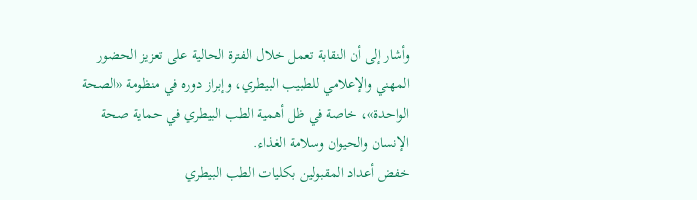وأشار إلى أن النقابة تعمل خلال الفترة الحالية على تعزيز الحضور المهني والإعلامي للطبيب البيطري، وإبراز دوره في منظومة «الصحة الواحدة»، خاصة في ظل أهمية الطب البيطري في حماية صحة الإنسان والحيوان وسلامة الغذاء.
خفض أعداد المقبولين بكليات الطب البيطري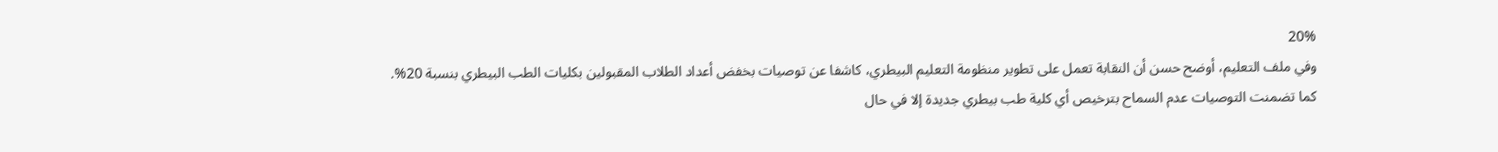20%
وفي ملف التعليم، أوضح حسن أن النقابة تعمل على تطوير منظومة التعليم البيطري، كاشفا عن توصيات بخفض أعداد الطلاب المقبولين بكليات الطب البيطري بنسبة 20%.
كما تضمنت التوصيات عدم السماح بترخيص أي كلية طب بيطري جديدة إلا في حال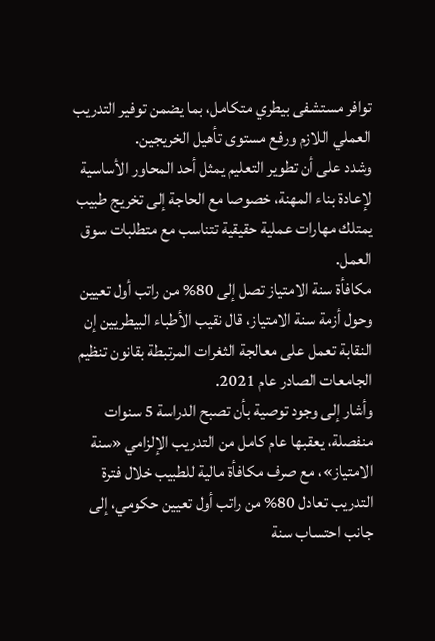توافر مستشفى بيطري متكامل، بما يضمن توفير التدريب العملي اللازم ورفع مستوى تأهيل الخريجين.
وشدد على أن تطوير التعليم يمثل أحد المحاور الأساسية لإعادة بناء المهنة، خصوصا مع الحاجة إلى تخريج طبيب يمتلك مهارات عملية حقيقية تتناسب مع متطلبات سوق العمل.
مكافأة سنة الامتياز تصل إلى 80% من راتب أول تعيين
وحول أزمة سنة الامتياز، قال نقيب الأطباء البيطريين إن النقابة تعمل على معالجة الثغرات المرتبطة بقانون تنظيم الجامعات الصادر عام 2021.
وأشار إلى وجود توصية بأن تصبح الدراسة 5 سنوات منفصلة، يعقبها عام كامل من التدريب الإلزامي «سنة الامتياز»، مع صرف مكافأة مالية للطبيب خلال فترة التدريب تعادل 80% من راتب أول تعيين حكومي، إلى جانب احتساب سنة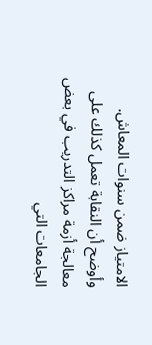الامتياز ضمن سنوات المعاش.
وأوضح أن النقابة تعمل كذلك على معالجة أزمة مراكز التدريب في بعض الجامعات التي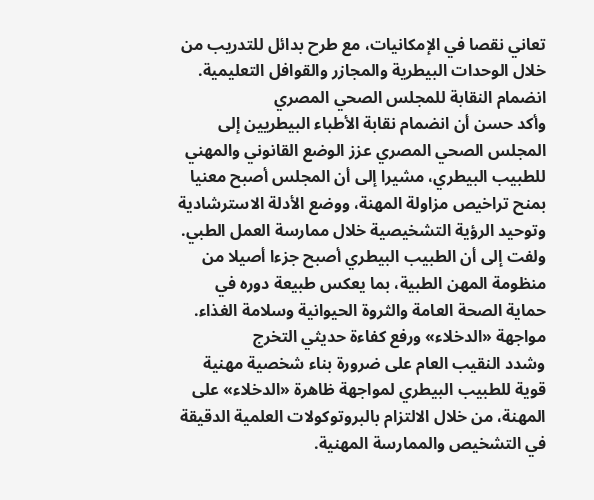تعاني نقصا في الإمكانيات، مع طرح بدائل للتدريب من خلال الوحدات البيطرية والمجازر والقوافل التعليمية.
انضمام النقابة للمجلس الصحي المصري
وأكد حسن أن انضمام نقابة الأطباء البيطريين إلى المجلس الصحي المصري عزز الوضع القانوني والمهني للطبيب البيطري، مشيرا إلى أن المجلس أصبح معنيا بمنح تراخيص مزاولة المهنة، ووضع الأدلة الاسترشادية وتوحيد الرؤية التشخيصية خلال ممارسة العمل الطبي.
ولفت إلى أن الطبيب البيطري أصبح جزءا أصيلا من منظومة المهن الطبية، بما يعكس طبيعة دوره في حماية الصحة العامة والثروة الحيوانية وسلامة الغذاء.
مواجهة «الدخلاء» ورفع كفاءة حديثي التخرج
وشدد النقيب العام على ضرورة بناء شخصية مهنية قوية للطبيب البيطري لمواجهة ظاهرة «الدخلاء» على المهنة، من خلال الالتزام بالبروتوكولات العلمية الدقيقة في التشخيص والممارسة المهنية.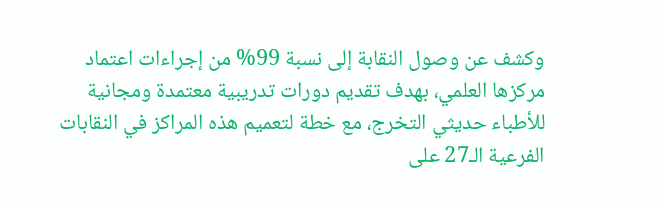وكشف عن وصول النقابة إلى نسبة 99% من إجراءات اعتماد مركزها العلمي، بهدف تقديم دورات تدريبية معتمدة ومجانية للأطباء حديثي التخرج، مع خطة لتعميم هذه المراكز في النقابات الفرعية الـ27 على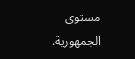مستوى الجمهورية.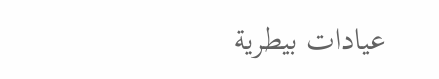عيادات بيطرية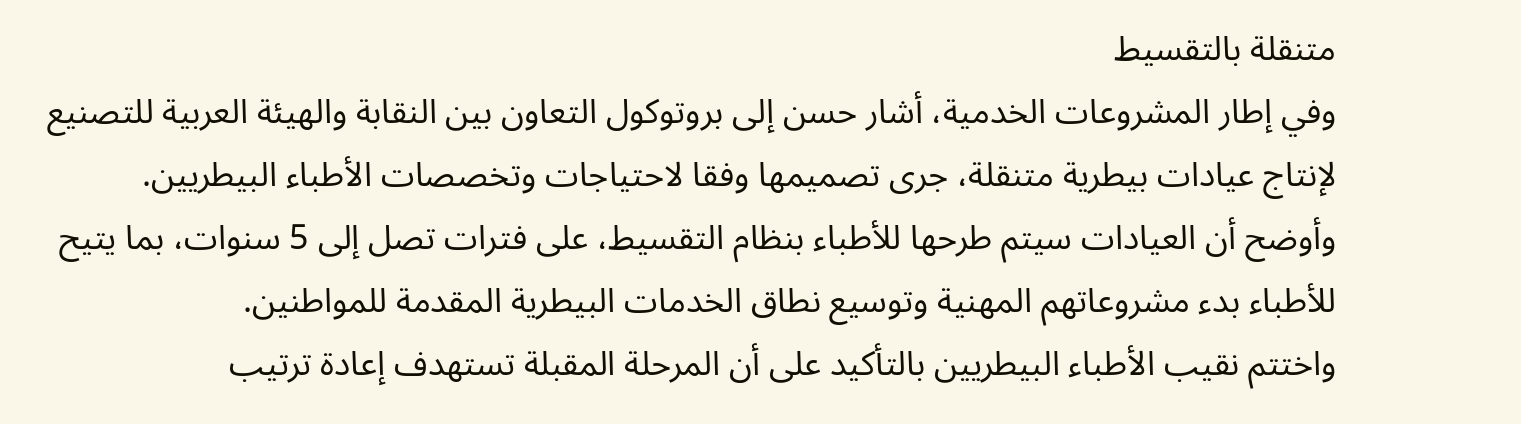متنقلة بالتقسيط
وفي إطار المشروعات الخدمية، أشار حسن إلى بروتوكول التعاون بين النقابة والهيئة العربية للتصنيع لإنتاج عيادات بيطرية متنقلة، جرى تصميمها وفقا لاحتياجات وتخصصات الأطباء البيطريين.
وأوضح أن العيادات سيتم طرحها للأطباء بنظام التقسيط، على فترات تصل إلى 5 سنوات، بما يتيح للأطباء بدء مشروعاتهم المهنية وتوسيع نطاق الخدمات البيطرية المقدمة للمواطنين.
واختتم نقيب الأطباء البيطريين بالتأكيد على أن المرحلة المقبلة تستهدف إعادة ترتيب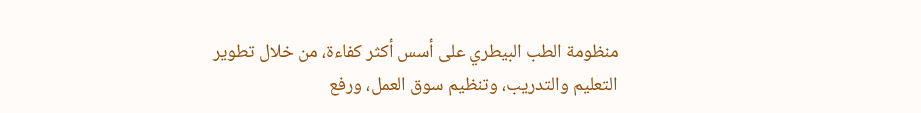منظومة الطب البيطري على أسس أكثر كفاءة، من خلال تطوير التعليم والتدريب، وتنظيم سوق العمل، ورفع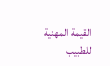القيمة المهنية للطبيب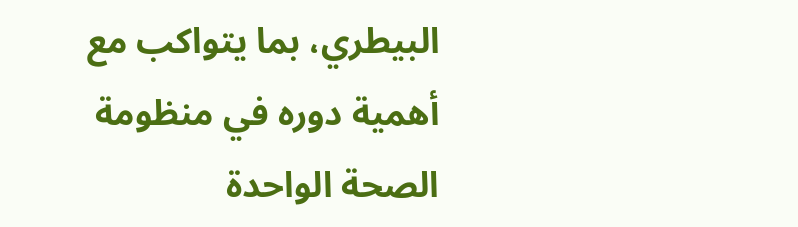البيطري، بما يتواكب مع أهمية دوره في منظومة الصحة الواحدة